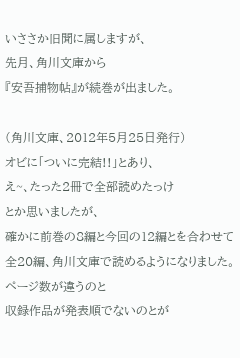いささか旧聞に属しますが、
先月、角川文庫から
『安吾捕物帖』が続巻が出ました。

(角川文庫、2012年5月25日発行)
オビに「ついに完結!!」とあり、
え~、たった2冊で全部読めたっけ
とか思いましたが、
確かに前巻の8編と今回の12編とを合わせて
全20編、角川文庫で読めるようになりました。
ページ数が違うのと
収録作品が発表順でないのとが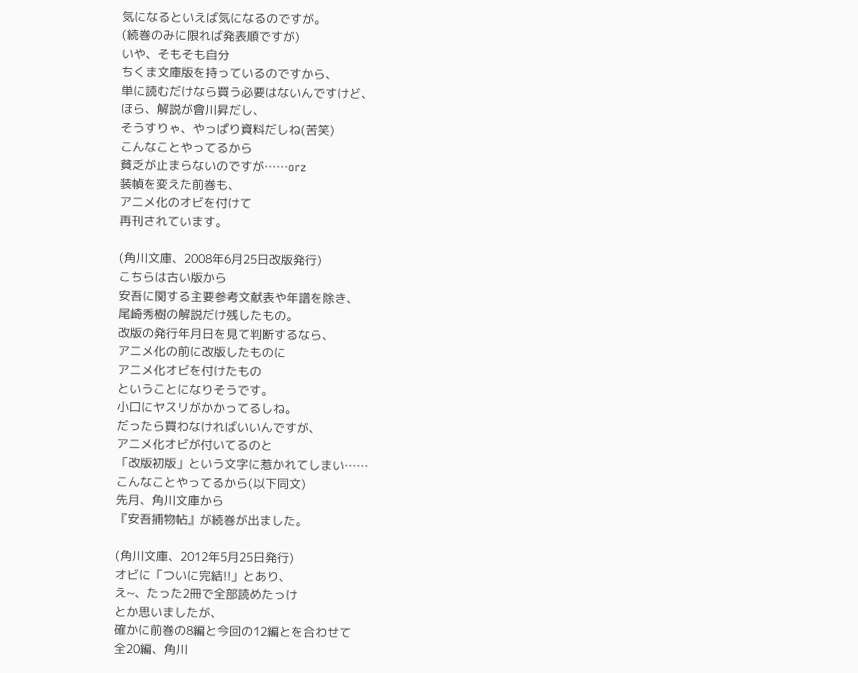気になるといえば気になるのですが。
(続巻のみに限れば発表順ですが)
いや、そもそも自分
ちくま文庫版を持っているのですから、
単に読むだけなら買う必要はないんですけど、
ほら、解説が會川昇だし、
そうすりゃ、やっぱり資料だしね(苦笑)
こんなことやってるから
貧乏が止まらないのですが……orz
装幀を変えた前巻も、
アニメ化のオビを付けて
再刊されています。

(角川文庫、2008年6月25日改版発行)
こちらは古い版から
安吾に関する主要参考文献表や年譜を除き、
尾崎秀樹の解説だけ残したもの。
改版の発行年月日を見て判断するなら、
アニメ化の前に改版したものに
アニメ化オビを付けたもの
ということになりそうです。
小口にヤスリがかかってるしね。
だったら買わなければいいんですが、
アニメ化オビが付いてるのと
「改版初版」という文字に惹かれてしまい……
こんなことやってるから(以下同文)
先月、角川文庫から
『安吾捕物帖』が続巻が出ました。

(角川文庫、2012年5月25日発行)
オビに「ついに完結!!」とあり、
え~、たった2冊で全部読めたっけ
とか思いましたが、
確かに前巻の8編と今回の12編とを合わせて
全20編、角川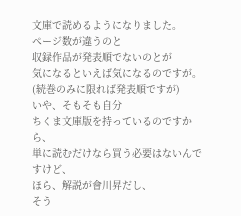文庫で読めるようになりました。
ページ数が違うのと
収録作品が発表順でないのとが
気になるといえば気になるのですが。
(続巻のみに限れば発表順ですが)
いや、そもそも自分
ちくま文庫版を持っているのですから、
単に読むだけなら買う必要はないんですけど、
ほら、解説が會川昇だし、
そう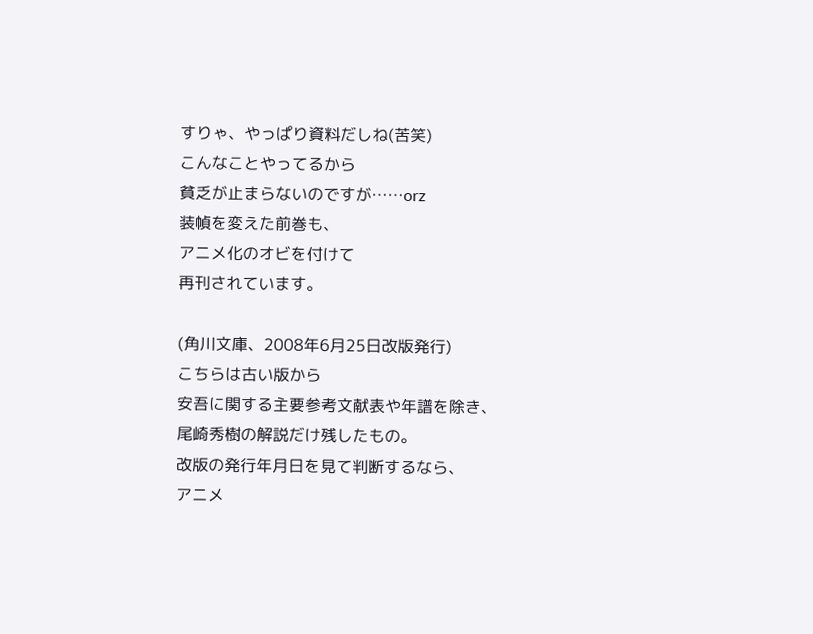すりゃ、やっぱり資料だしね(苦笑)
こんなことやってるから
貧乏が止まらないのですが……orz
装幀を変えた前巻も、
アニメ化のオビを付けて
再刊されています。

(角川文庫、2008年6月25日改版発行)
こちらは古い版から
安吾に関する主要参考文献表や年譜を除き、
尾崎秀樹の解説だけ残したもの。
改版の発行年月日を見て判断するなら、
アニメ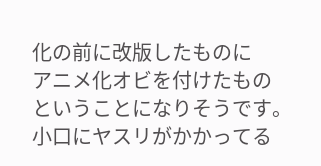化の前に改版したものに
アニメ化オビを付けたもの
ということになりそうです。
小口にヤスリがかかってる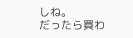しね。
だったら買わ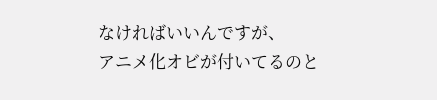なければいいんですが、
アニメ化オビが付いてるのと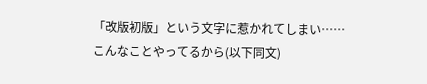「改版初版」という文字に惹かれてしまい……
こんなことやってるから(以下同文)